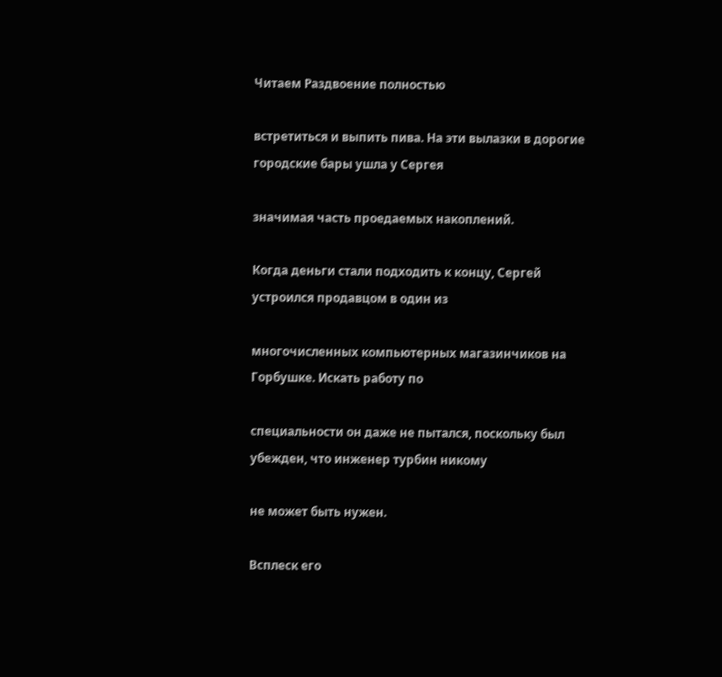Читаем Раздвоение полностью

встретиться и выпить пива. На эти вылазки в дорогие городские бары ушла у Сергея

значимая часть проедаемых накоплений.

Когда деньги стали подходить к концу, Сергей устроился продавцом в один из

многочисленных компьютерных магазинчиков на Горбушке. Искать работу по

специальности он даже не пытался, поскольку был убежден, что инженер турбин никому

не может быть нужен.

Всплеск его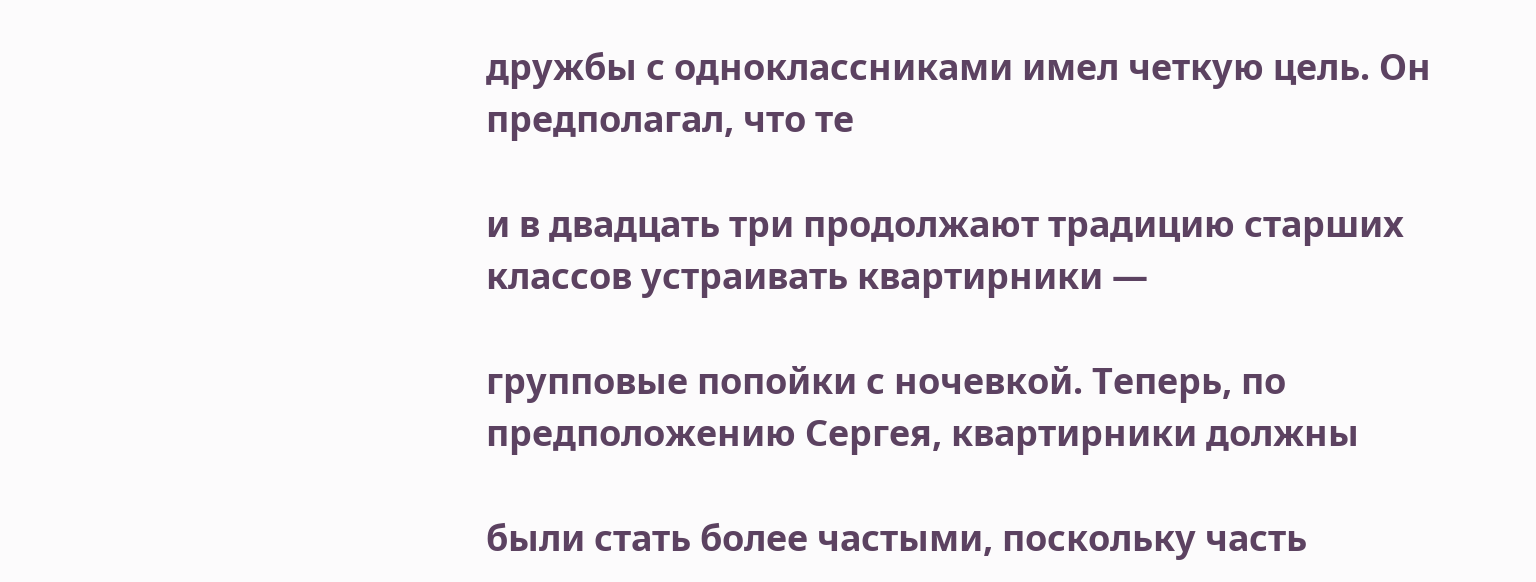дружбы с одноклассниками имел четкую цель. Он предполагал, что те

и в двадцать три продолжают традицию старших классов устраивать квартирники —

групповые попойки с ночевкой. Теперь, по предположению Сергея, квартирники должны

были стать более частыми, поскольку часть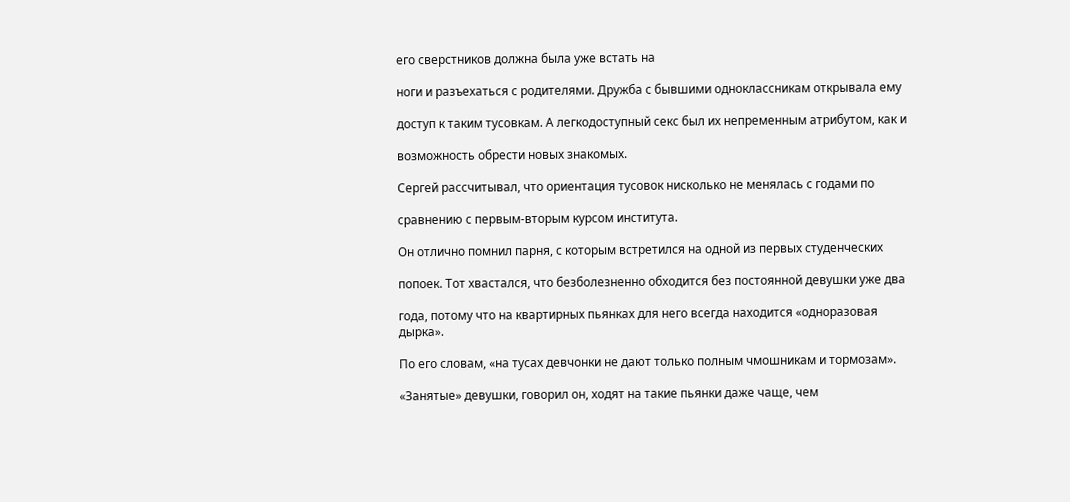его сверстников должна была уже встать на

ноги и разъехаться с родителями. Дружба с бывшими одноклассникам открывала ему

доступ к таким тусовкам. А легкодоступный секс был их непременным атрибутом, как и

возможность обрести новых знакомых.

Сергей рассчитывал, что ориентация тусовок нисколько не менялась с годами по

сравнению с первым-вторым курсом института.

Он отлично помнил парня, с которым встретился на одной из первых студенческих

попоек. Тот хвастался, что безболезненно обходится без постоянной девушки уже два

года, потому что на квартирных пьянках для него всегда находится «одноразовая дырка».

По его словам, «на тусах девчонки не дают только полным чмошникам и тормозам».

«Занятые» девушки, говорил он, ходят на такие пьянки даже чаще, чем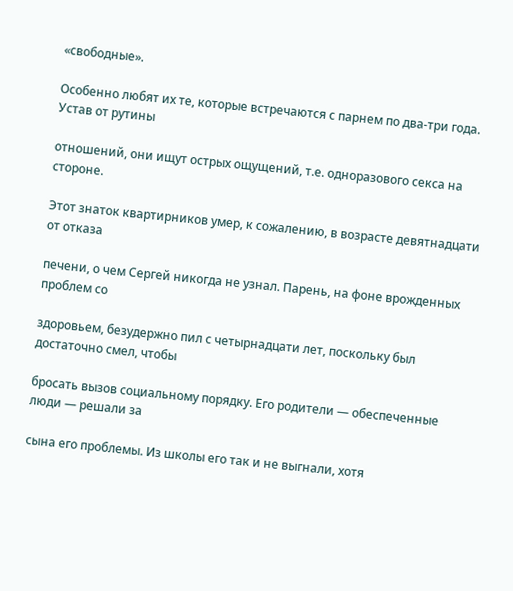«свободные».

Особенно любят их те, которые встречаются с парнем по два-три года. Устав от рутины

отношений, они ищут острых ощущений, т.е. одноразового секса на стороне.

Этот знаток квартирников умер, к сожалению, в возрасте девятнадцати от отказа

печени, о чем Сергей никогда не узнал. Парень, на фоне врожденных проблем со

здоровьем, безудержно пил с четырнадцати лет, поскольку был достаточно смел, чтобы

бросать вызов социальному порядку. Его родители — обеспеченные люди — решали за

сына его проблемы. Из школы его так и не выгнали, хотя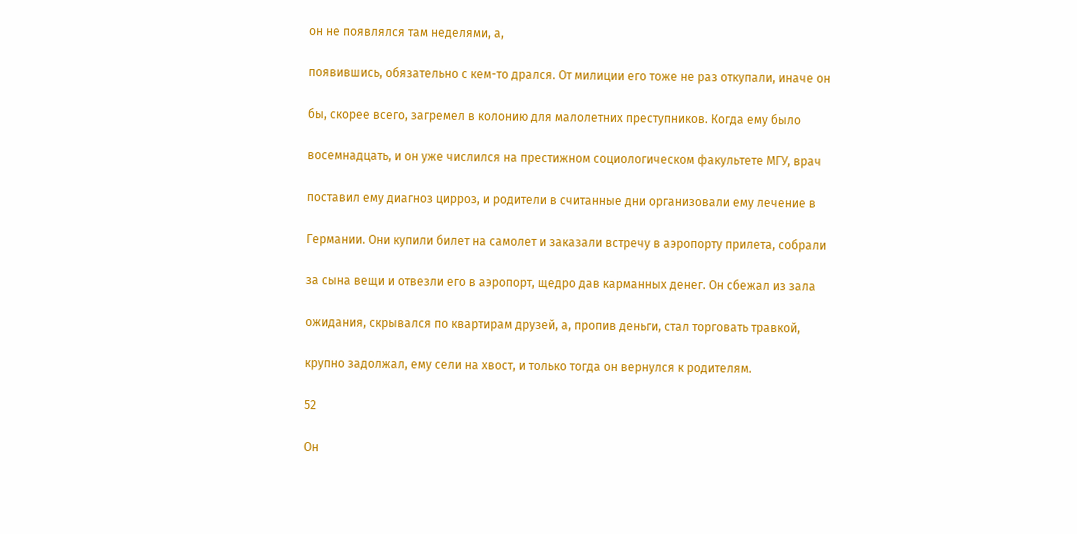он не появлялся там неделями, а,

появившись, обязательно с кем-то дрался. От милиции его тоже не раз откупали, иначе он

бы, скорее всего, загремел в колонию для малолетних преступников. Когда ему было

восемнадцать, и он уже числился на престижном социологическом факультете МГУ, врач

поставил ему диагноз цирроз, и родители в считанные дни организовали ему лечение в

Германии. Они купили билет на самолет и заказали встречу в аэропорту прилета, собрали

за сына вещи и отвезли его в аэропорт, щедро дав карманных денег. Он сбежал из зала

ожидания, скрывался по квартирам друзей, а, пропив деньги, стал торговать травкой,

крупно задолжал, ему сели на хвост, и только тогда он вернулся к родителям.

52

Он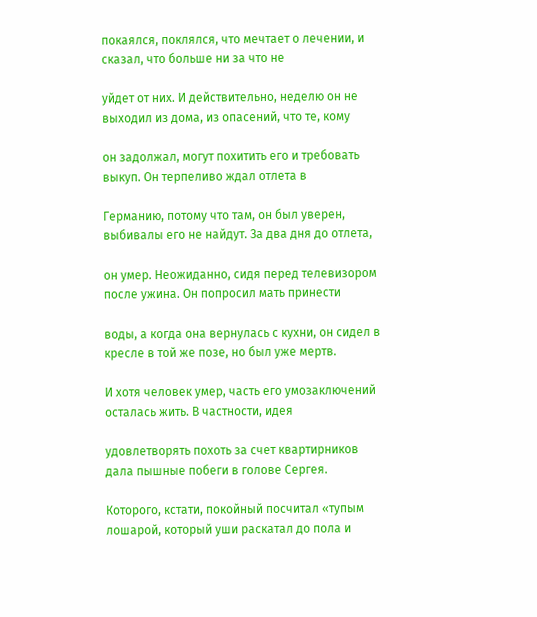покаялся, поклялся, что мечтает о лечении, и сказал, что больше ни за что не

уйдет от них. И действительно, неделю он не выходил из дома, из опасений, что те, кому

он задолжал, могут похитить его и требовать выкуп. Он терпеливо ждал отлета в

Германию, потому что там, он был уверен, выбивалы его не найдут. За два дня до отлета,

он умер. Неожиданно, сидя перед телевизором после ужина. Он попросил мать принести

воды, а когда она вернулась с кухни, он сидел в кресле в той же позе, но был уже мертв.

И хотя человек умер, часть его умозаключений осталась жить. В частности, идея

удовлетворять похоть за счет квартирников дала пышные побеги в голове Сергея.

Которого, кстати, покойный посчитал «тупым лошарой, который уши раскатал до пола и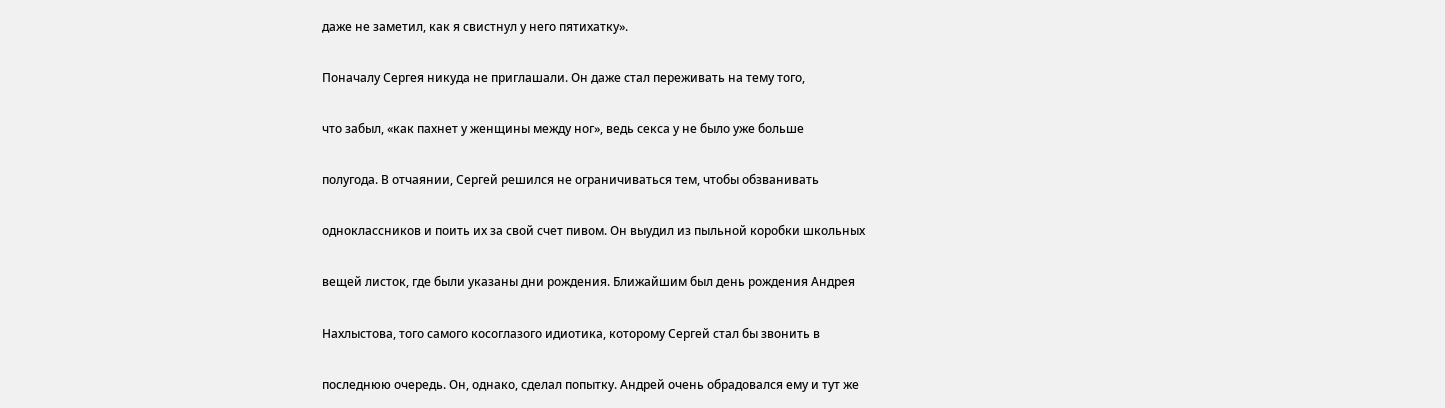даже не заметил, как я свистнул у него пятихатку».

Поначалу Сергея никуда не приглашали. Он даже стал переживать на тему того,

что забыл, «как пахнет у женщины между ног», ведь секса у не было уже больше

полугода. В отчаянии, Сергей решился не ограничиваться тем, чтобы обзванивать

одноклассников и поить их за свой счет пивом. Он выудил из пыльной коробки школьных

вещей листок, где были указаны дни рождения. Ближайшим был день рождения Андрея

Нахлыстова, того самого косоглазого идиотика, которому Сергей стал бы звонить в

последнюю очередь. Он, однако, сделал попытку. Андрей очень обрадовался ему и тут же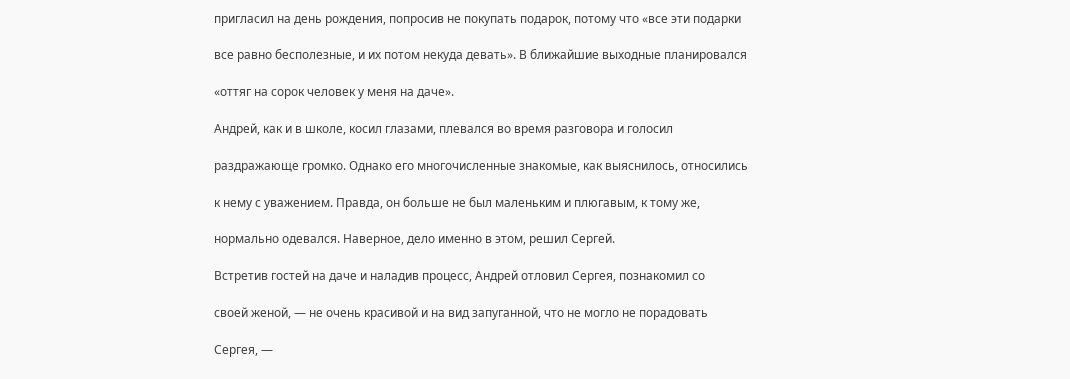пригласил на день рождения, попросив не покупать подарок, потому что «все эти подарки

все равно бесполезные, и их потом некуда девать». В ближайшие выходные планировался

«оттяг на сорок человек у меня на даче».

Андрей, как и в школе, косил глазами, плевался во время разговора и голосил

раздражающе громко. Однако его многочисленные знакомые, как выяснилось, относились

к нему с уважением. Правда, он больше не был маленьким и плюгавым, к тому же,

нормально одевался. Наверное, дело именно в этом, решил Сергей.

Встретив гостей на даче и наладив процесс, Андрей отловил Сергея, познакомил со

своей женой, — не очень красивой и на вид запуганной, что не могло не порадовать

Сергея, —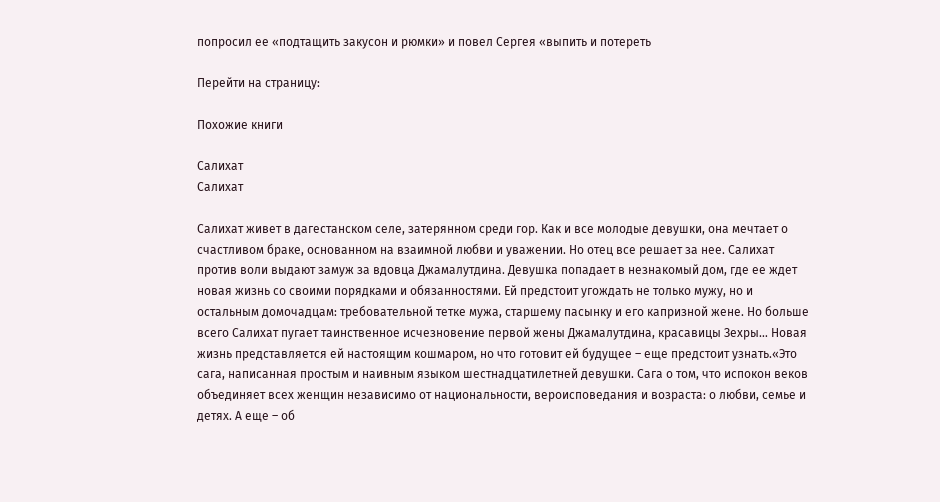попросил ее «подтащить закусон и рюмки» и повел Сергея «выпить и потереть

Перейти на страницу:

Похожие книги

Салихат
Салихат

Салихат живет в дагестанском селе, затерянном среди гор. Как и все молодые девушки, она мечтает о счастливом браке, основанном на взаимной любви и уважении. Но отец все решает за нее. Салихат против воли выдают замуж за вдовца Джамалутдина. Девушка попадает в незнакомый дом, где ее ждет новая жизнь со своими порядками и обязанностями. Ей предстоит угождать не только мужу, но и остальным домочадцам: требовательной тетке мужа, старшему пасынку и его капризной жене. Но больше всего Салихат пугает таинственное исчезновение первой жены Джамалутдина, красавицы Зехры… Новая жизнь представляется ей настоящим кошмаром, но что готовит ей будущее – еще предстоит узнать.«Это сага, написанная простым и наивным языком шестнадцатилетней девушки. Сага о том, что испокон веков объединяет всех женщин независимо от национальности, вероисповедания и возраста: о любви, семье и детях. А еще – об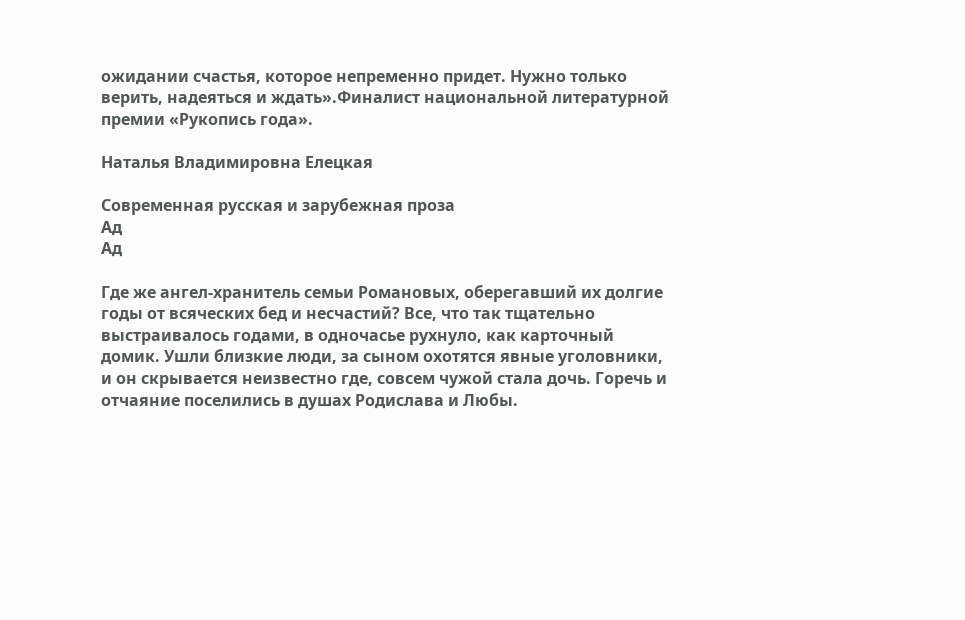ожидании счастья, которое непременно придет. Нужно только верить, надеяться и ждать».Финалист национальной литературной премии «Рукопись года».

Наталья Владимировна Елецкая

Современная русская и зарубежная проза
Ад
Ад

Где же ангел-хранитель семьи Романовых, оберегавший их долгие годы от всяческих бед и несчастий? Все, что так тщательно выстраивалось годами, в одночасье рухнуло, как карточный домик. Ушли близкие люди, за сыном охотятся явные уголовники, и он скрывается неизвестно где, совсем чужой стала дочь. Горечь и отчаяние поселились в душах Родислава и Любы.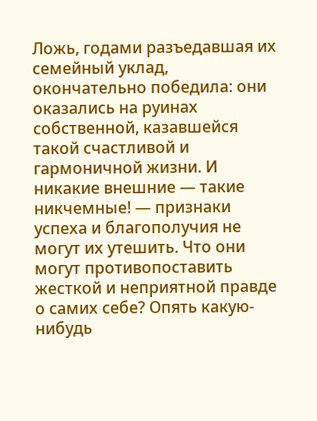Ложь, годами разъедавшая их семейный уклад, окончательно победила: они оказались на руинах собственной, казавшейся такой счастливой и гармоничной жизни. И никакие внешние — такие никчемные! — признаки успеха и благополучия не могут их утешить. Что они могут противопоставить жесткой и неприятной правде о самих себе? Опять какую-нибудь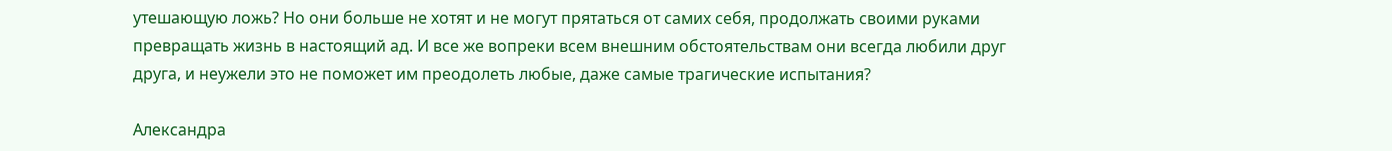утешающую ложь? Но они больше не хотят и не могут прятаться от самих себя, продолжать своими руками превращать жизнь в настоящий ад. И все же вопреки всем внешним обстоятельствам они всегда любили друг друга, и неужели это не поможет им преодолеть любые, даже самые трагические испытания?

Александра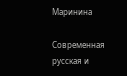Маринина

Современная русская и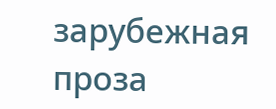зарубежная проза